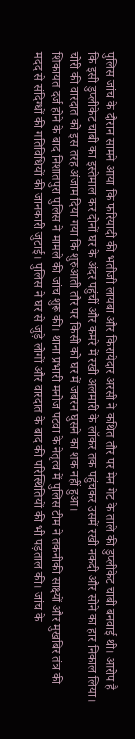पुलिस जांच के दौरान सामने आया कि फरियादी की भतीजी लायबा और किरायेदार अरसी ने कथित तौर पर मेन गेट के ताले की डुप्लीकेट चाबी बनवाई थी। आरोप है कि इसी डुप्लीकेट चाबी का इस्तेमाल कर दोनों घर के अंदर पहुंचीं और कमरे में रखी अलमारी के लॉकर तक पहुंचकर उसमें रखी नकदी और सोने का हार निकाल लिया। चोरी की वारदात को इस तरह अंजाम दिया गया कि शुरुआती तौर पर किसी को घर में जबरन घुसने का शक नहीं हुआ।
शिकायत दर्ज होने के बाद निशातपुरा पुलिस ने मामले की जांच शुरू की। थाना प्रभारी मनोज पटवा के नेतृत्व में पुलिस टीम ने तकनीकी साक्ष्यों और मुखबिर तंत्र की मदद से संदिग्धों की गतिविधियों की जानकारी जुटाई। पुलिस ने घर से जुड़े लोगों और वारदात के बाद की परिस्थितियों की भी पड़ताल की। जांच के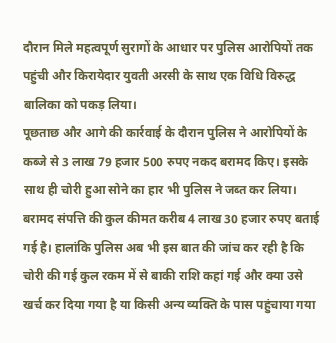दौरान मिले महत्वपूर्ण सुरागों के आधार पर पुलिस आरोपियों तक पहुंची और किरायेदार युवती अरसी के साथ एक विधि विरुद्ध बालिका को पकड़ लिया।
पूछताछ और आगे की कार्रवाई के दौरान पुलिस ने आरोपियों के कब्जे से 3 लाख 79 हजार 500 रुपए नकद बरामद किए। इसके साथ ही चोरी हुआ सोने का हार भी पुलिस ने जब्त कर लिया। बरामद संपत्ति की कुल कीमत करीब 4 लाख 30 हजार रुपए बताई गई है। हालांकि पुलिस अब भी इस बात की जांच कर रही है कि चोरी की गई कुल रकम में से बाकी राशि कहां गई और क्या उसे खर्च कर दिया गया है या किसी अन्य व्यक्ति के पास पहुंचाया गया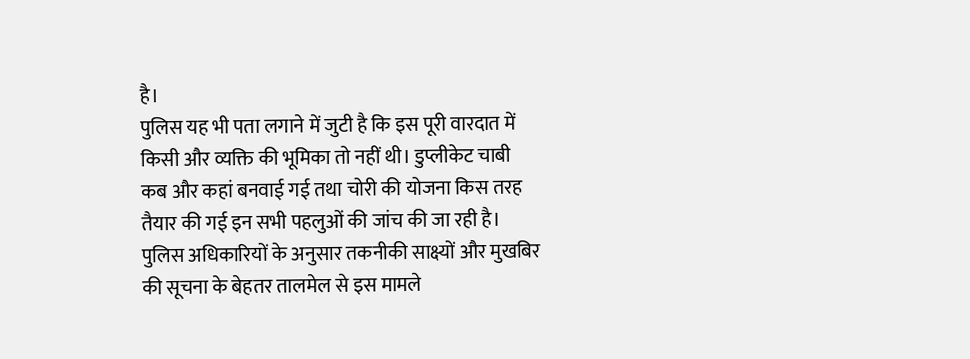है।
पुलिस यह भी पता लगाने में जुटी है कि इस पूरी वारदात में किसी और व्यक्ति की भूमिका तो नहीं थी। डुप्लीकेट चाबी कब और कहां बनवाई गई तथा चोरी की योजना किस तरह तैयार की गई इन सभी पहलुओं की जांच की जा रही है। पुलिस अधिकारियों के अनुसार तकनीकी साक्ष्यों और मुखबिर की सूचना के बेहतर तालमेल से इस मामले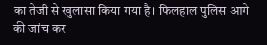का तेजी से खुलासा किया गया है। फिलहाल पुलिस आगे की जांच कर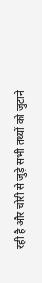रही है और चोरी से जुड़े सभी तथ्यों को जुटाने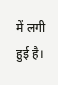में लगी हुई है।